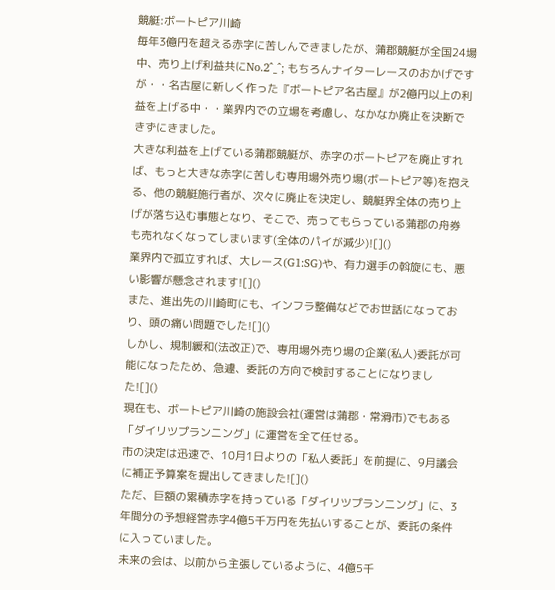競艇:ボートピア川崎
毎年3億円を超える赤字に苦しんできましたが、蒲郡競艇が全国24場中、売り上げ利益共にNo.2^_^; もちろんナイターレースのおかげですが・・名古屋に新しく作った『ボートピア名古屋』が2億円以上の利益を上げる中・・業界内での立場を考慮し、なかなか廃止を決断できずにきました。
大きな利益を上げている蒲郡競艇が、赤字のボートピアを廃止すれば、もっと大きな赤字に苦しむ専用場外売り場(ボートピア等)を抱える、他の競艇施行者が、次々に廃止を決定し、競艇界全体の売り上げが落ち込む事態となり、そこで、売ってもらっている蒲郡の舟券も売れなくなってしまいます(全体のパイが減少)![]()
業界内で孤立すれば、大レース(G1:SG)や、有力選手の斡旋にも、悪い影響が懸念されます![]()
また、進出先の川崎町にも、インフラ整備などでお世話になっており、頭の痛い問題でした![]()
しかし、規制緩和(法改正)で、専用場外売り場の企業(私人)委託が可能になったため、急遽、委託の方向で検討することになりました![]()
現在も、ボートピア川崎の施設会社(運営は蒲郡・常滑市)でもある「ダイリツプランニング」に運営を全て任せる。
市の決定は迅速で、10月1日よりの「私人委託」を前提に、9月議会に補正予算案を提出してきました![]()
ただ、巨額の累積赤字を持っている「ダイリツプランニング」に、3年間分の予想経営赤字4億5千万円を先払いすることが、委託の条件に入っていました。
未来の会は、以前から主張しているように、4億5千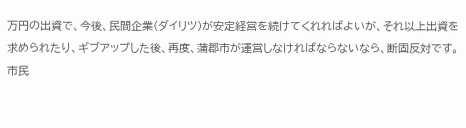万円の出資で、今後、民間企業(ダイリツ)が安定経営を続けてくれればよいが、それ以上出資を求められたり、ギブアップした後、再度、蒲郡市が運営しなければならないなら、断固反対です。
市民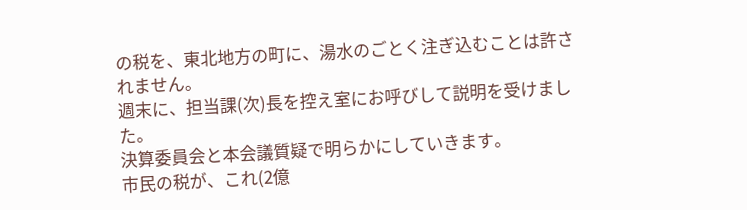の税を、東北地方の町に、湯水のごとく注ぎ込むことは許されません。
週末に、担当課(次)長を控え室にお呼びして説明を受けました。
決算委員会と本会議質疑で明らかにしていきます。
市民の税が、これ(2億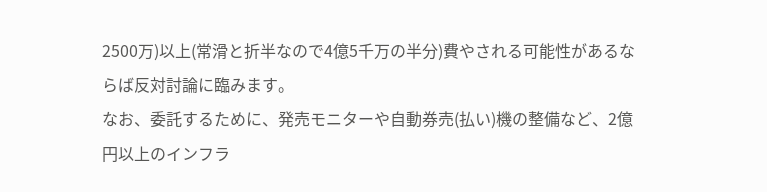2500万)以上(常滑と折半なので4億5千万の半分)費やされる可能性があるならば反対討論に臨みます。
なお、委託するために、発売モニターや自動券売(払い)機の整備など、2億円以上のインフラ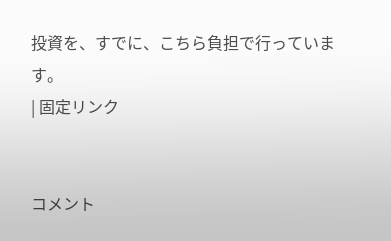投資を、すでに、こちら負担で行っています。
| 固定リンク


コメント